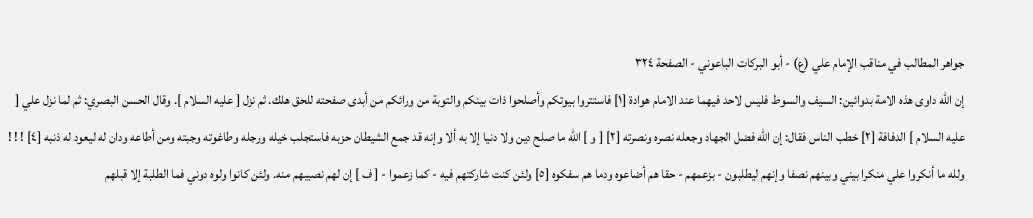جواهر المطالب في مناقب الإمام علي (ع) - أبو البركات الباعوني - الصفحة ٣٢٤
إن الله داوى هذه الامة بدوائين: السيف والسوط فليس لاحد فيهما عند الامام هوادة [١] فاستتروا بيوتكم وأصلحوا ذات بينكم والتوبة من ورائكم من أبدى صفحته للحق هلك. ثم نزل [ عليه السلام ]. وقال الحسن البصري: ثم لما نزل علي [ عليه السلام ] الدفافة [٢] خطب الناس فقال: إن الله فضل الجهاد وجعله نصره ونصرته [٢] [ و ] الله ما صلح دين ولا دنيا إلا به ألا وإنه قد جمع الشيطان حزبه فاستجلب خيله ورجله وطاغوته وجبته ومن أطاعه ودان له ليعود له ذنبه [٤] ! ! ! ولله ما أنكروا علي منكرا بيني وبينهم نصفا وإنهم ليطلبون - بزعمهم - حقا هم أضاعوه ودما هم سفكوه [٥] ولئن كنت شاركتهم فيه - كما زعموا - [ ف ] إن لهم نصيبهم منه. ولئن كانوا ولوه دوني فما الطلبة إلا قبلهم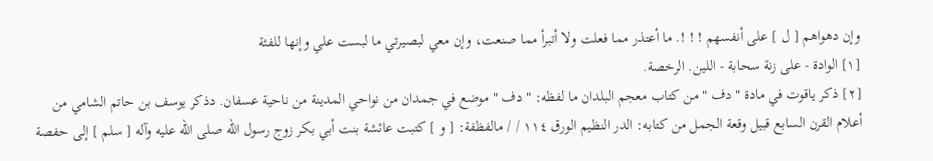وإن دهواهم [ ل ] على أنفسهم ! ! !. ما أعتذر مما فعلت ولا أتبرأ مما صنعت، وإن معي لبصيرتي ما لبست علي وإنها للفئة
[١] الوادة - على زنة سحابة - اللين. الرخصة.
[٢] ذكر ياقوت في مادة " دف " من كتاب معجم البلدان ما لفظه: " دف " موضع في جمدان من نواحي المدينة من ناحية عسفان. دذكر يوسف بن حاتم الشامي من أعلام القرن السابع قبيل وقعة الجمل من كتابه: الدر النظيم الورق ١١٤ / / مالفظفة: [ و ] كتبت عائشة بنت أبي بكر زوج رسول الله صلى الله عليه وآله [ سلم ] إلى حفصة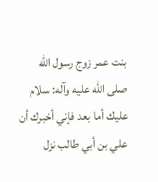بنت عمر زوج رسول الله صلى الله عليه وآله: سلام عليك أما بعد فإني أخبرك أن علي بن أبي طالب نزل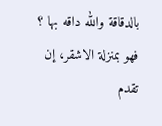بالدقاقة والله داقه بها ؟ فهو بمنزلة الاشقر، إن تقدم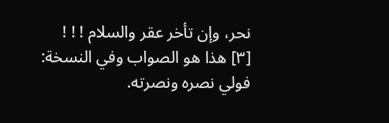نحر، وإن تأخر عقر والسلام ! ! !
[٣] هذا هو الصواب وفي النسخة: فولي نصره ونصرته.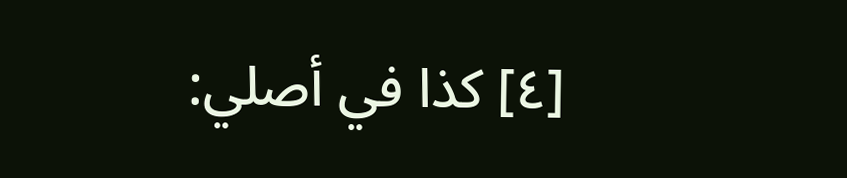[٤] كذا في أصلي: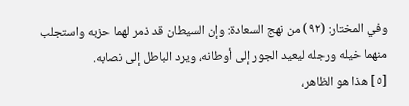وفي المختار: (٩٢) من نهج السعادة: وإن السيطان قد ذمر لهما حزبه واستجلب منهما خيله ورجله ليعيد الجور إلى أوطانه، ويرد الباطل إلى نصابه.
[٥] هذا هو الظاهر،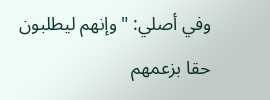وفي أصلي: " وإنهم ليطلبون حقا بزعمهم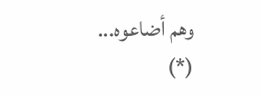وهم أضاعوه... (*)